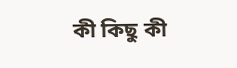কী কিছু কী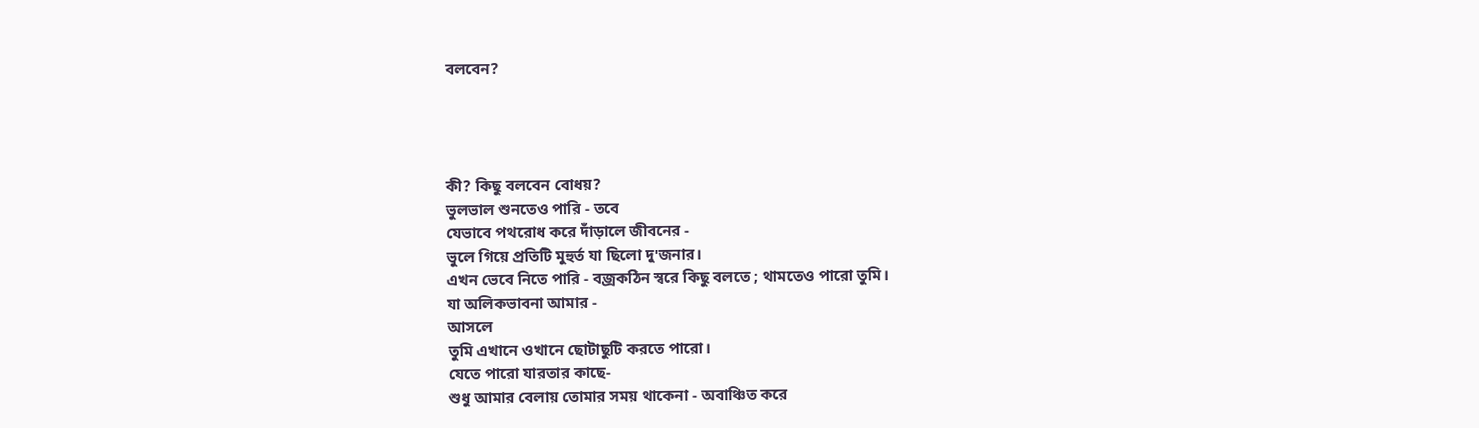বলবেন?




কী? কিছু বলবেন বোধয়?
ভুলভাল শুনতেও পারি - তবে
যেভাবে পথরোধ করে দাঁড়ালে জীবনের -
ভুলে গিয়ে প্রতিটি মুহুর্ত যা ছিলো দু'জনার।
এখন ভেবে নিতে পারি - বজ্রকঠিন স্বরে কিছু বলতে ; থামতেও পারো তুমি।
যা অলিকভাবনা আমার -
আসলে
তুমি এখানে ওখানে ছোটাছুটি করতে পারো।
যেতে পারো যারতার কাছে-
শুধু আমার বেলায় তোমার সময় থাকেনা - অবাঞ্চিত করে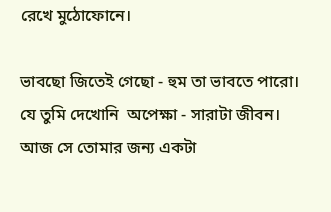রেখে মুঠোফোনে।

ভাবছো জিতেই গেছো - হুম তা ভাবতে পারো।
যে তুমি দেখোনি  অপেক্ষা - সারাটা জীবন।
আজ সে তোমার জন্য একটা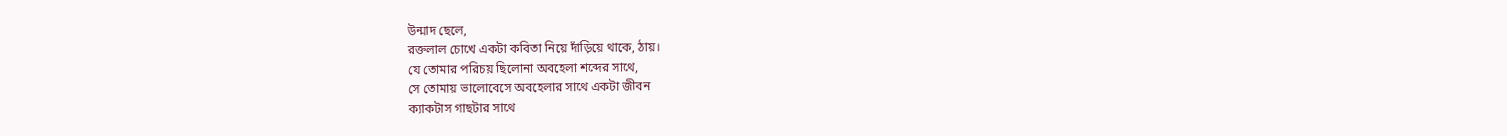উন্মাদ ছেলে,
রক্তলাল চোখে একটা কবিতা নিয়ে দাঁড়িয়ে থাকে, ঠায়।
যে তোমার পরিচয় ছিলোনা অবহেলা শব্দের সাথে,
সে তোমায় ভালোবেসে অবহেলার সাথে একটা জীবন
ক্যাকটাস গাছটার সাথে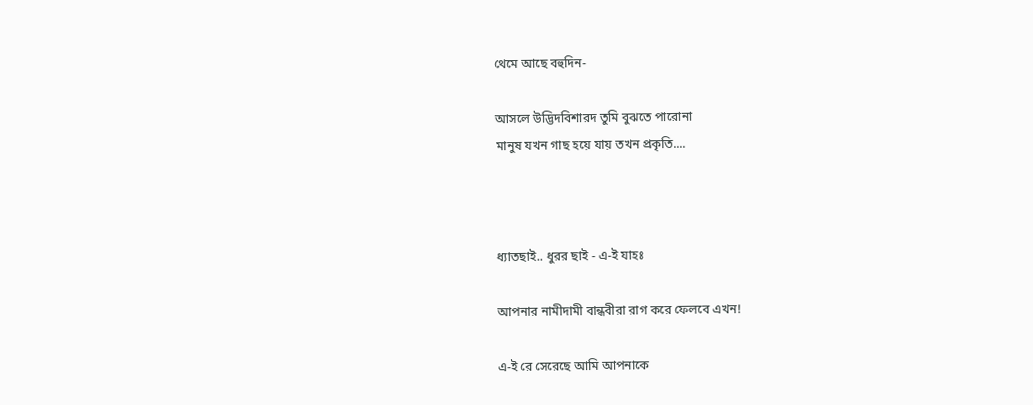থেমে আছে বহুদিন-

আসলে উদ্ভিদবিশারদ তুমি বুঝতে পারোনা
মানুষ যখন গাছ হয়ে যায় তখন প্রকৃতি....



ধ্যাতছাই.. ধুরর ছাই - এ-ই যাহঃ

আপনার নামীদামী বান্ধবীরা রাগ করে ফেলবে এখন!

এ-ই রে সেরেছে আমি আপনাকে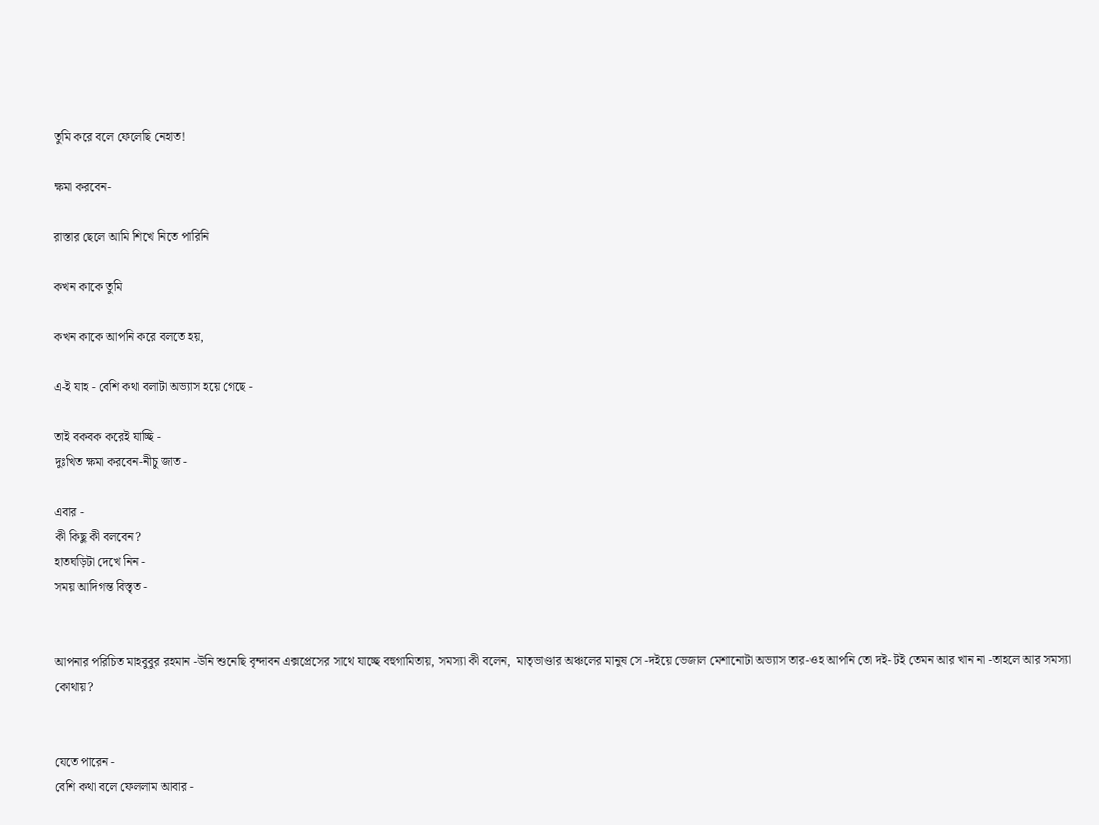তুমি করে বলে ফেলেছি নেহাত!

ক্ষমা করবেন-

রাস্তার ছেলে আমি শিখে নিতে পারিনি

কখন কাকে তুমি

কখন কাকে আপনি করে বলতে হয়,

এ-ই যাহ - বেশি কথা বলাটা অভ্যাস হয়ে গেছে -

তাই বকবক করেই যাচ্ছি -
দুঃখিত ক্ষমা করবেন-নীচু জাত -

এবার -
কী কিছু কী বলবেন?
হাতঘড়িটা দেখে নিন -
সময় আদিগন্ত বিস্তৃত -


আপনার পরিচিত মাহবুবুর রহমান -উনি শুনেছি বৃন্দাবন এক্সপ্রেসের সাথে যাচ্ছে বহুগামিতায়, সমস্যা কী বলেন,  মাতৃভাণ্ডার অঞ্চলের মানুষ সে -দইয়ে ভেজাল মেশানোটা অভ্যাস তার-ওহ আপনি তো দই- টই তেমন আর খান না -তাহলে আর সমস্যা কোথায়?


যেতে পারেন -
বেশি কথা বলে ফেললাম আবার -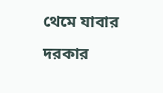থেমে যাবার দরকার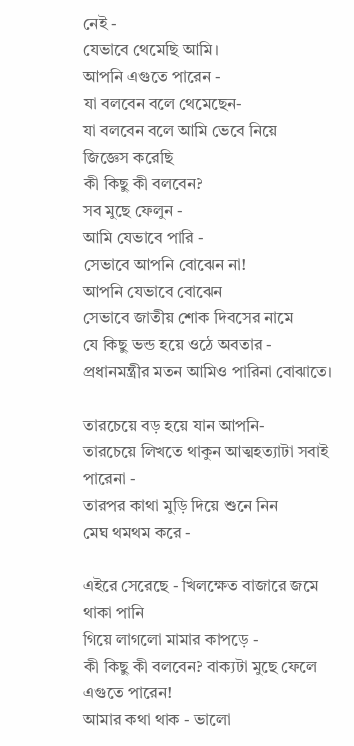নেই -
যেভাবে থেমেছি আমি।
আপনি এগুতে পারেন -
যা বলবেন বলে থেমেছেন-
যা বলবেন বলে আমি ভেবে নিয়ে
জিজ্ঞেস করেছি
কী কিছু কী বলবেন?
সব মুছে ফেলুন -
আমি যেভাবে পারি -
সেভাবে আপনি বোঝেন না!
আপনি যেভাবে বোঝেন
সেভাবে জাতীয় শোক দিবসের নামে
যে কিছু ভন্ড হয়ে ওঠে অবতার -
প্রধানমন্ত্রীর মতন আমিও পারিনা বোঝাতে।

তারচেয়ে বড় হয়ে যান আপনি-
তারচেয়ে লিখতে থাকুন আত্মহত্যাটা সবাই পারেনা -
তারপর কাথা মুড়ি দিয়ে শুনে নিন
মেঘ থমথম করে -

এইরে সেরেছে - খিলক্ষেত বাজারে জমে থাকা পানি
গিয়ে লাগলো মামার কাপড়ে -
কী কিছু কী বলবেন? বাক্যটা মুছে ফেলে এগুতে পারেন!
আমার কথা থাক - ভালো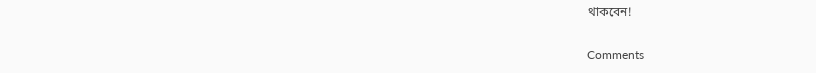থাকবেন!

Comments